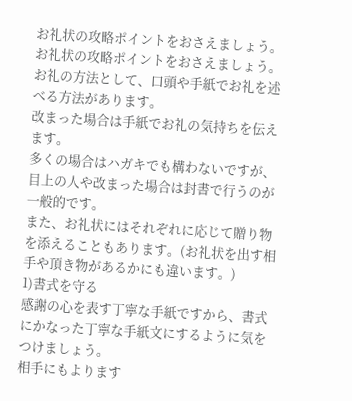お礼状の攻略ポイントをおさえましょう。
お礼状の攻略ポイントをおさえましょう。
お礼の方法として、口頭や手紙でお礼を述べる方法があります。
改まった場合は手紙でお礼の気持ちを伝えます。
多くの場合はハガキでも構わないですが、目上の人や改まった場合は封書で行うのが一般的です。
また、お礼状にはそれぞれに応じて贈り物を添えることもあります。(お礼状を出す相手や頂き物があるかにも違います。)
1)書式を守る
感謝の心を表す丁寧な手紙ですから、書式にかなった丁寧な手紙文にするように気をつけましょう。
相手にもよります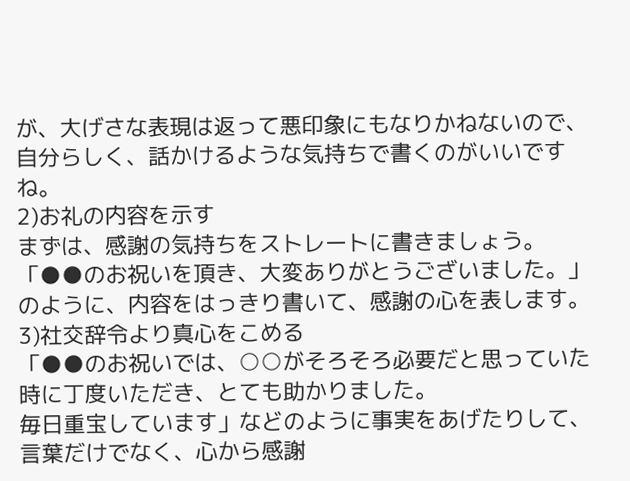が、大げさな表現は返って悪印象にもなりかねないので、自分らしく、話かけるような気持ちで書くのがいいですね。
2)お礼の内容を示す
まずは、感謝の気持ちをストレートに書きましょう。
「●●のお祝いを頂き、大変ありがとうございました。」のように、内容をはっきり書いて、感謝の心を表します。
3)社交辞令より真心をこめる
「●●のお祝いでは、○○がそろそろ必要だと思っていた時に丁度いただき、とても助かりました。
毎日重宝しています」などのように事実をあげたりして、言葉だけでなく、心から感謝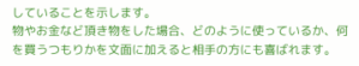していることを示します。
物やお金など頂き物をした場合、どのように使っているか、何を買うつもりかを文面に加えると相手の方にも喜ばれます。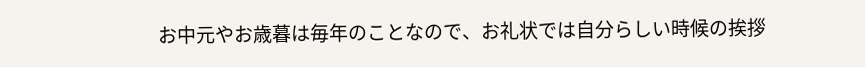お中元やお歳暮は毎年のことなので、お礼状では自分らしい時候の挨拶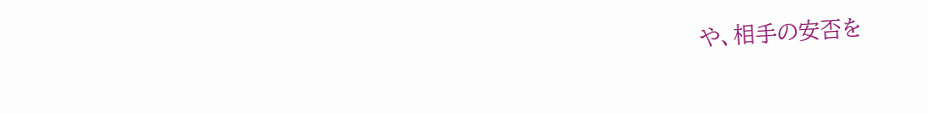や、相手の安否を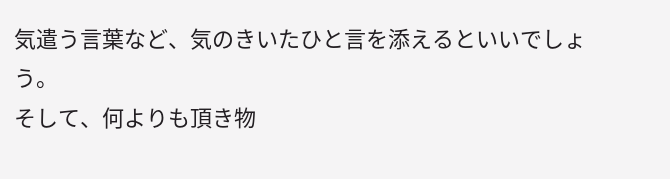気遣う言葉など、気のきいたひと言を添えるといいでしょう。
そして、何よりも頂き物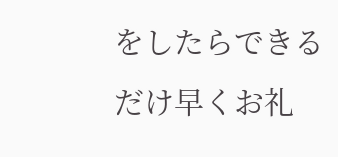をしたらできるだけ早くお礼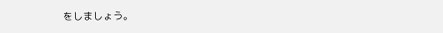をしましょう。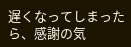遅くなってしまったら、感謝の気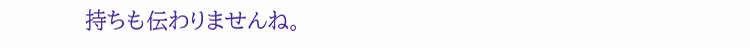持ちも伝わりませんね。